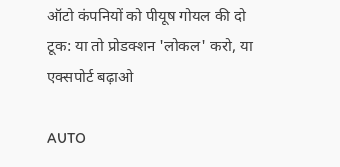ऑटो कंपनियों को पीयूष गोयल की दो टूक: या तो प्रोडक्शन 'लोकल' करो, या एक्सपोर्ट बढ़ाओ

AUTO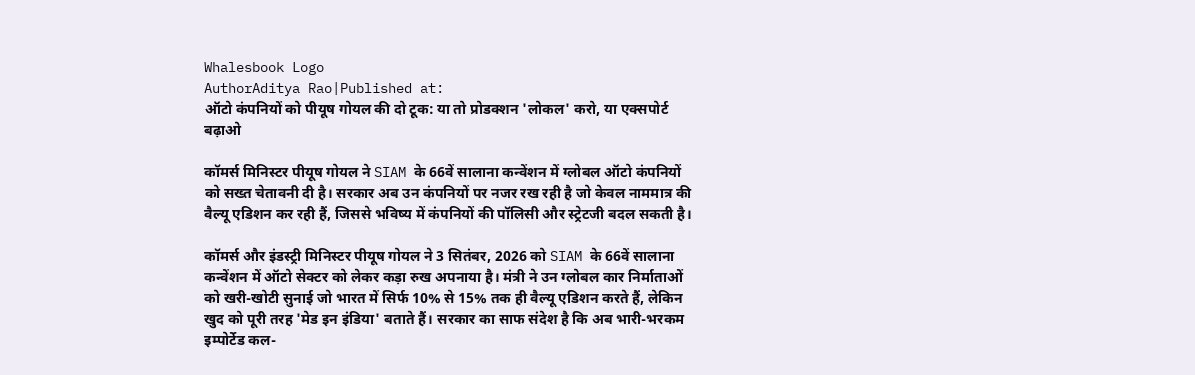Whalesbook Logo
AuthorAditya Rao|Published at:
ऑटो कंपनियों को पीयूष गोयल की दो टूक: या तो प्रोडक्शन 'लोकल' करो, या एक्सपोर्ट बढ़ाओ

कॉमर्स मिनिस्टर पीयूष गोयल ने SIAM के 66वें सालाना कन्वेंशन में ग्लोबल ऑटो कंपनियों को सख्त चेतावनी दी है। सरकार अब उन कंपनियों पर नजर रख रही है जो केवल नाममात्र की वैल्यू एडिशन कर रही हैं, जिससे भविष्य में कंपनियों की पॉलिसी और स्ट्रेटजी बदल सकती है।

कॉमर्स और इंडस्ट्री मिनिस्टर पीयूष गोयल ने 3 सितंबर, 2026 को SIAM के 66वें सालाना कन्वेंशन में ऑटो सेक्टर को लेकर कड़ा रुख अपनाया है। मंत्री ने उन ग्लोबल कार निर्माताओं को खरी-खोटी सुनाई जो भारत में सिर्फ 10% से 15% तक ही वैल्यू एडिशन करते हैं, लेकिन खुद को पूरी तरह 'मेड इन इंडिया' बताते हैं। सरकार का साफ संदेश है कि अब भारी-भरकम इम्पोर्टेड कल-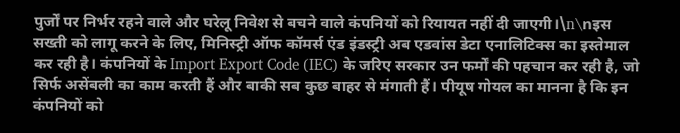पुर्जों पर निर्भर रहने वाले और घरेलू निवेश से बचने वाले कंपनियों को रियायत नहीं दी जाएगी।\n\nइस सख्ती को लागू करने के लिए, मिनिस्ट्री ऑफ कॉमर्स एंड इंडस्ट्री अब एडवांस डेटा एनालिटिक्स का इस्तेमाल कर रही है। कंपनियों के Import Export Code (IEC) के जरिए सरकार उन फर्मों की पहचान कर रही है, जो सिर्फ असेंबली का काम करती हैं और बाकी सब कुछ बाहर से मंगाती हैं। पीयूष गोयल का मानना है कि इन कंपनियों को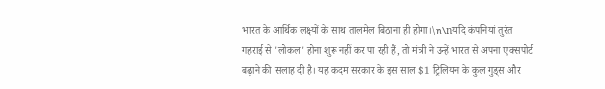भारत के आर्थिक लक्ष्यों के साथ तालमेल बिठाना ही होगा।\n\nयदि कंपनियां तुरंत गहराई से 'लोकल' होना शुरू नहीं कर पा रही हैं, तो मंत्री ने उन्हें भारत से अपना एक्सपोर्ट बढ़ाने की सलाह दी है। यह कदम सरकार के इस साल $1 ट्रिलियन के कुल गुड्स और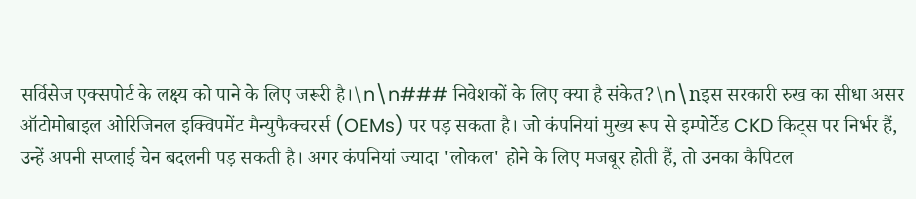सर्विसेज एक्सपोर्ट के लक्ष्य को पाने के लिए जरूरी है।\n\n### निवेशकों के लिए क्या है संकेत?\n\nइस सरकारी रुख का सीधा असर ऑटोमोबाइल ओरिजिनल इक्विपमेंट मैन्युफैक्चरर्स (OEMs) पर पड़ सकता है। जो कंपनियां मुख्य रूप से इम्पोर्टेड CKD किट्स पर निर्भर हैं, उन्हें अपनी सप्लाई चेन बदलनी पड़ सकती है। अगर कंपनियां ज्यादा 'लोकल' होने के लिए मजबूर होती हैं, तो उनका कैपिटल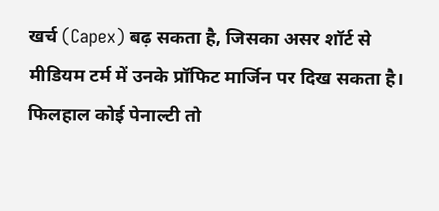खर्च (Capex) बढ़ सकता है, जिसका असर शॉर्ट से मीडियम टर्म में उनके प्रॉफिट मार्जिन पर दिख सकता है। फिलहाल कोई पेनाल्टी तो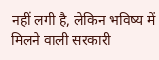नहीं लगी है, लेकिन भविष्य में मिलने वाली सरकारी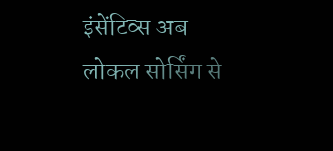इंसेंटिव्स अब लोकल सोर्सिंग से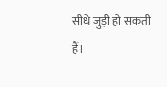सीधे जुड़ी हो सकती हैं।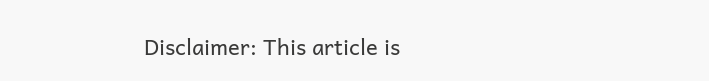Disclaimer: This article is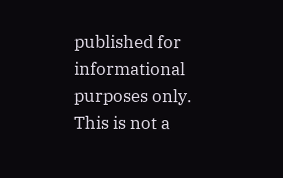published for informational purposes only. This is not a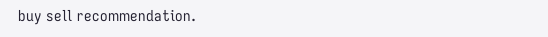buy sell recommendation.